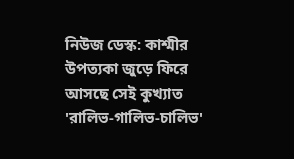নিউজ ডেস্ক: কাশ্মীর উপত্যকা জুড়ে ফিরে আসছে সেই কুখ্যাত 'রালিভ-গালিভ-চালিভ'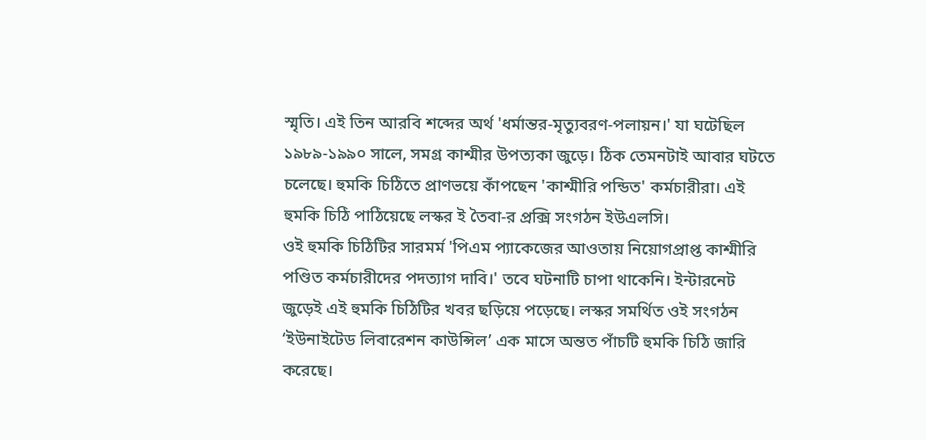স্মৃতি। এই তিন আরবি শব্দের অর্থ 'ধর্মান্তর-মৃত্যুবরণ-পলায়ন।' যা ঘটেছিল ১৯৮৯-১৯৯০ সালে, সমগ্র কাশ্মীর উপত্যকা জুড়ে। ঠিক তেমনটাই আবার ঘটতে চলেছে। হুমকি চিঠিতে প্রাণভয়ে কাঁপছেন 'কাশ্মীরি পন্ডিত' কর্মচারীরা। এই হুমকি চিঠি পাঠিয়েছে লস্কর ই তৈবা-র প্রক্সি সংগঠন ইউএলসি।
ওই হুমকি চিঠিটির সারমর্ম 'পিএম প্যাকেজের আওতায় নিয়োগপ্রাপ্ত কাশ্মীরি পণ্ডিত কর্মচারীদের পদত্যাগ দাবি।' তবে ঘটনাটি চাপা থাকেনি। ইন্টারনেট জুড়েই এই হুমকি চিঠিটির খবর ছড়িয়ে পড়েছে। লস্কর সমর্থিত ওই সংগঠন ‘ইউনাইটেড লিবারেশন কাউন্সিল’ এক মাসে অন্তত পাঁচটি হুমকি চিঠি জারি করেছে।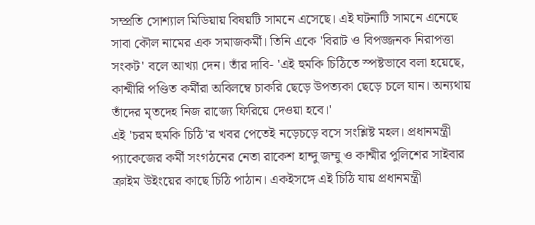সম্প্রতি সোশ্যাল মিডিয়ায় বিষয়টি সামনে এসেছে। এই ঘটনাটি সামনে এনেছে সাবা কৌল নামের এক সমাজকর্মী। তিনি একে 'বিরাট ও বিপজ্জনক নিরাপত্তা সংকট' বলে আখ্যা দেন। তাঁর দাবি- 'এই হুমকি চিঠিতে স্পষ্টভাবে বলা হয়েছে, কাশ্মীরি পণ্ডিত কর্মীরা অবিলম্বে চাকরি ছেড়ে উপত্যকা ছেড়ে চলে যান। অন্যথায় তাঁদের মৃতদেহ নিজ রাজ্যে ফিরিয়ে দেওয়া হবে।'
এই 'চরম হুমকি চিঠি'র খবর পেতেই নড়েচড়ে বসে সংশ্লিষ্ট মহল। প্রধানমন্ত্রী প্যাকেজের কর্মী সংগঠনের নেতা রাকেশ হান্দু জম্মু ও কাশ্মীর পুলিশের সাইবার ক্রাইম উইংয়ের কাছে চিঠি পাঠান। একইসঙ্গে এই চিঠি যায় প্রধানমন্ত্রী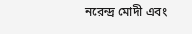নরেন্দ্র মোদী এবং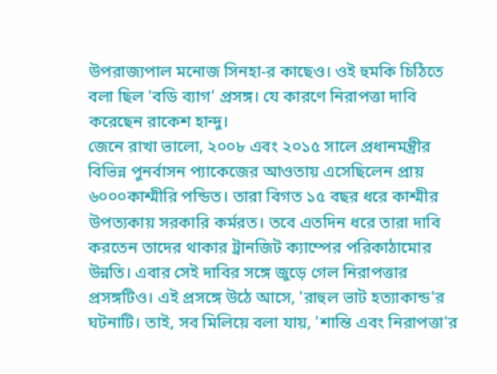উপরাজ্যপাল মনোজ সিনহা-র কাছেও। ওই হুমকি চিঠিতে বলা ছিল 'বডি ব্যাগ' প্রসঙ্গ। যে কারণে নিরাপত্তা দাবি করেছেন রাকেশ হান্দু।
জেনে রাখা ভালো, ২০০৮ এবং ২০১৫ সালে প্রধানমন্ত্রীর বিভিন্ন পুনর্বাসন প্যাকেজের আওতায় এসেছিলেন প্রায় ৬০০০কাশ্মীরি পন্ডিত। তারা বিগত ১৫ বছর ধরে কাশ্মীর উপত্যকায় সরকারি কর্মরত। তবে এতদিন ধরে তারা দাবি করতেন তাদের থাকার ট্রানজিট ক্যাম্পের পরিকাঠামোর উন্নতি। এবার সেই দাবির সঙ্গে জুড়ে গেল নিরাপত্তার প্রসঙ্গটিও। এই প্রসঙ্গে উঠে আসে, 'রাহুল ভাট হত্যাকান্ড'র ঘটনাটি। তাই, সব মিলিয়ে বলা যায়, 'শান্তি এবং নিরাপত্তা'র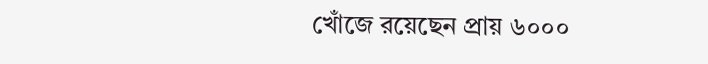খোঁজে রয়েছেন প্রায় ৬০০০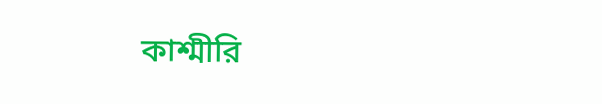কাশ্মীরি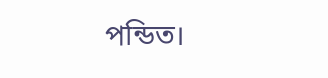পন্ডিত।